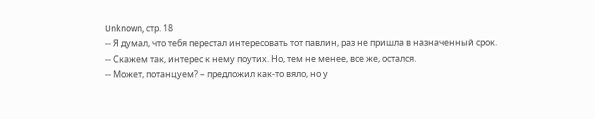Unknown, стр. 18
-- Я думал, что тебя перестал интересовать тот павлин, раз не пришла в назначенный срок.
-- Скажем так, интерес к нему поутих. Но, тем не менее, все же, остался.
-- Может, потанцуем? – предложил как-то вяло, но у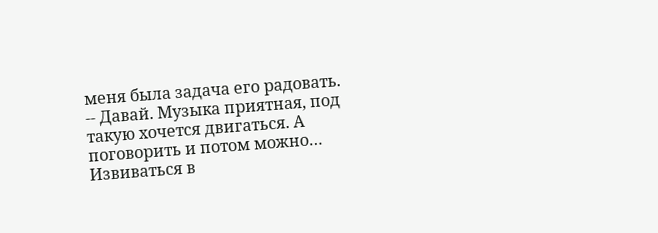меня была задача его радовать.
-- Давай. Музыка приятная, под такую хочется двигаться. А поговорить и потом можно…
Извиваться в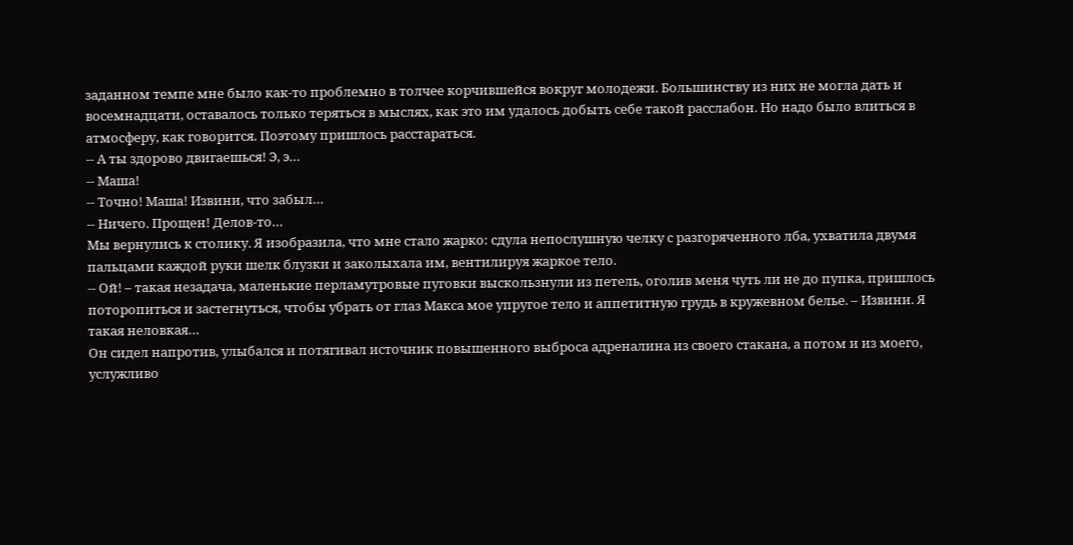заданном темпе мне было как-то проблемно в толчее корчившейся вокруг молодежи. Большинству из них не могла дать и восемнадцати, оставалось только теряться в мыслях, как это им удалось добыть себе такой расслабон. Но надо было влиться в атмосферу, как говорится. Поэтому пришлось расстараться.
-- А ты здорово двигаешься! Э, э…
-- Маша!
-- Точно! Маша! Извини, что забыл…
-- Ничего. Прощен! Делов-то…
Мы вернулись к столику. Я изобразила, что мне стало жарко: сдула непослушную челку с разгоряченного лба, ухватила двумя пальцами каждой руки шелк блузки и заколыхала им, вентилируя жаркое тело.
-- Ой! – такая незадача, маленькие перламутровые пуговки выскользнули из петель, оголив меня чуть ли не до пупка, пришлось поторопиться и застегнуться, чтобы убрать от глаз Макса мое упругое тело и аппетитную грудь в кружевном белье. – Извини. Я такая неловкая…
Он сидел напротив, улыбался и потягивал источник повышенного выброса адреналина из своего стакана, а потом и из моего, услужливо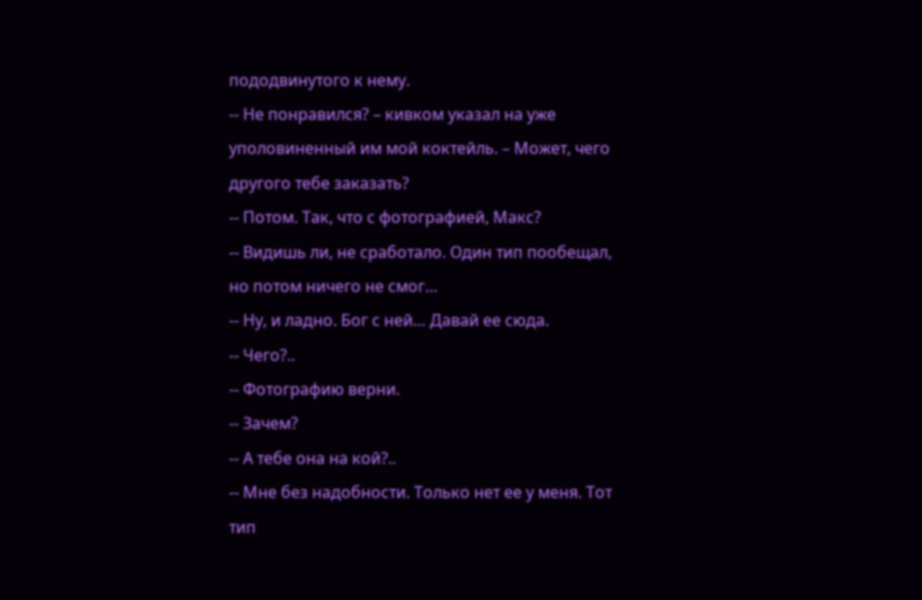пододвинутого к нему.
-- Не понравился? – кивком указал на уже уполовиненный им мой коктейль. – Может, чего другого тебе заказать?
-- Потом. Так, что с фотографией, Макс?
-- Видишь ли, не сработало. Один тип пообещал, но потом ничего не смог…
-- Ну, и ладно. Бог с ней… Давай ее сюда.
-- Чего?..
-- Фотографию верни.
-- Зачем?
-- А тебе она на кой?..
-- Мне без надобности. Только нет ее у меня. Тот тип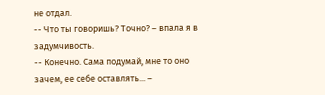не отдал.
-- Что ты говоришь? Точно? – впала я в задумчивость.
-- Конечно. Сама подумай, мне то оно зачем, ее себе оставлять... –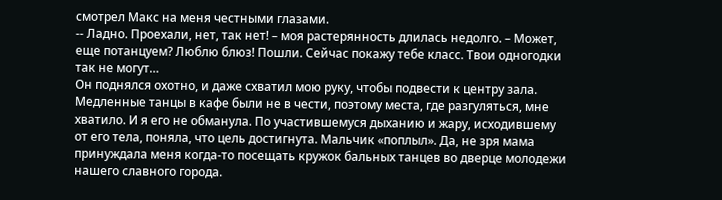смотрел Макс на меня честными глазами.
-- Ладно. Проехали, нет, так нет! – моя растерянность длилась недолго. – Может, еще потанцуем? Люблю блюз! Пошли. Сейчас покажу тебе класс. Твои одногодки так не могут…
Он поднялся охотно, и даже схватил мою руку, чтобы подвести к центру зала. Медленные танцы в кафе были не в чести, поэтому места, где разгуляться, мне хватило. И я его не обманула. По участившемуся дыханию и жару, исходившему от его тела, поняла, что цель достигнута. Мальчик «поплыл». Да, не зря мама принуждала меня когда-то посещать кружок бальных танцев во дверце молодежи нашего славного города.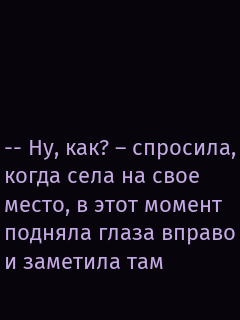-- Ну, как? – спросила, когда села на свое место, в этот момент подняла глаза вправо и заметила там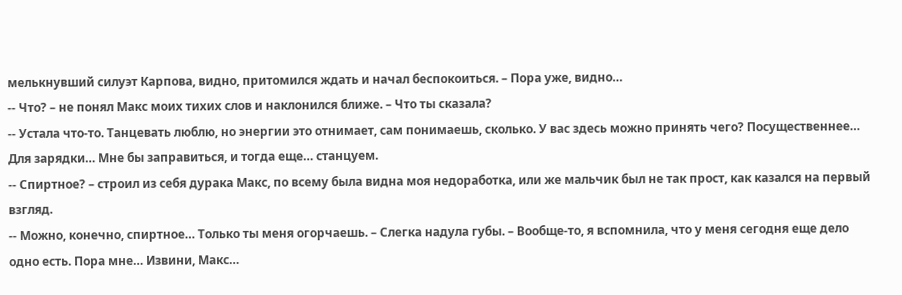мелькнувший силуэт Карпова, видно, притомился ждать и начал беспокоиться. – Пора уже, видно…
-- Что? – не понял Макс моих тихих слов и наклонился ближе. – Что ты сказала?
-- Устала что-то. Танцевать люблю, но энергии это отнимает, сам понимаешь, сколько. У вас здесь можно принять чего? Посущественнее… Для зарядки… Мне бы заправиться, и тогда еще… станцуем.
-- Спиртное? – строил из себя дурака Макс, по всему была видна моя недоработка, или же мальчик был не так прост, как казался на первый взгляд.
-- Можно, конечно, спиртное… Только ты меня огорчаешь. – Слегка надула губы. – Вообще-то, я вспомнила, что у меня сегодня еще дело одно есть. Пора мне… Извини, Макс…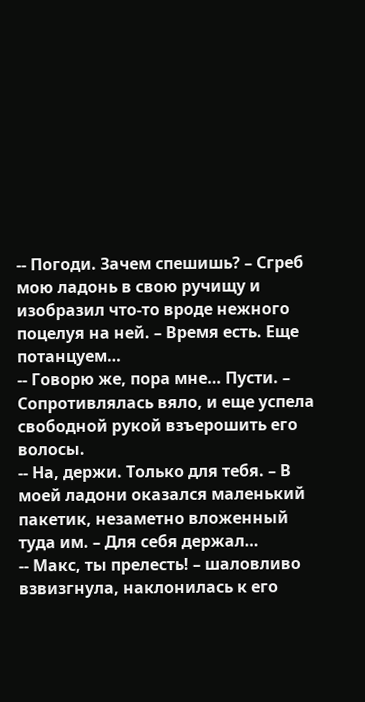-- Погоди. Зачем спешишь? – Сгреб мою ладонь в свою ручищу и изобразил что-то вроде нежного поцелуя на ней. – Время есть. Еще потанцуем…
-- Говорю же, пора мне… Пусти. – Сопротивлялась вяло, и еще успела свободной рукой взъерошить его волосы.
-- На, держи. Только для тебя. – В моей ладони оказался маленький пакетик, незаметно вложенный туда им. – Для себя держал…
-- Макс, ты прелесть! – шаловливо взвизгнула, наклонилась к его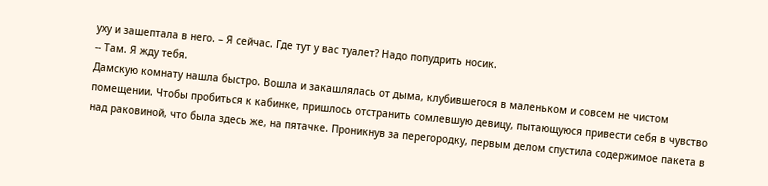уху и зашептала в него. – Я сейчас. Где тут у вас туалет? Надо попудрить носик.
-- Там. Я жду тебя.
Дамскую комнату нашла быстро. Вошла и закашлялась от дыма, клубившегося в маленьком и совсем не чистом помещении. Чтобы пробиться к кабинке, пришлось отстранить сомлевшую девицу, пытающуюся привести себя в чувство над раковиной, что была здесь же, на пятачке. Проникнув за перегородку, первым делом спустила содержимое пакета в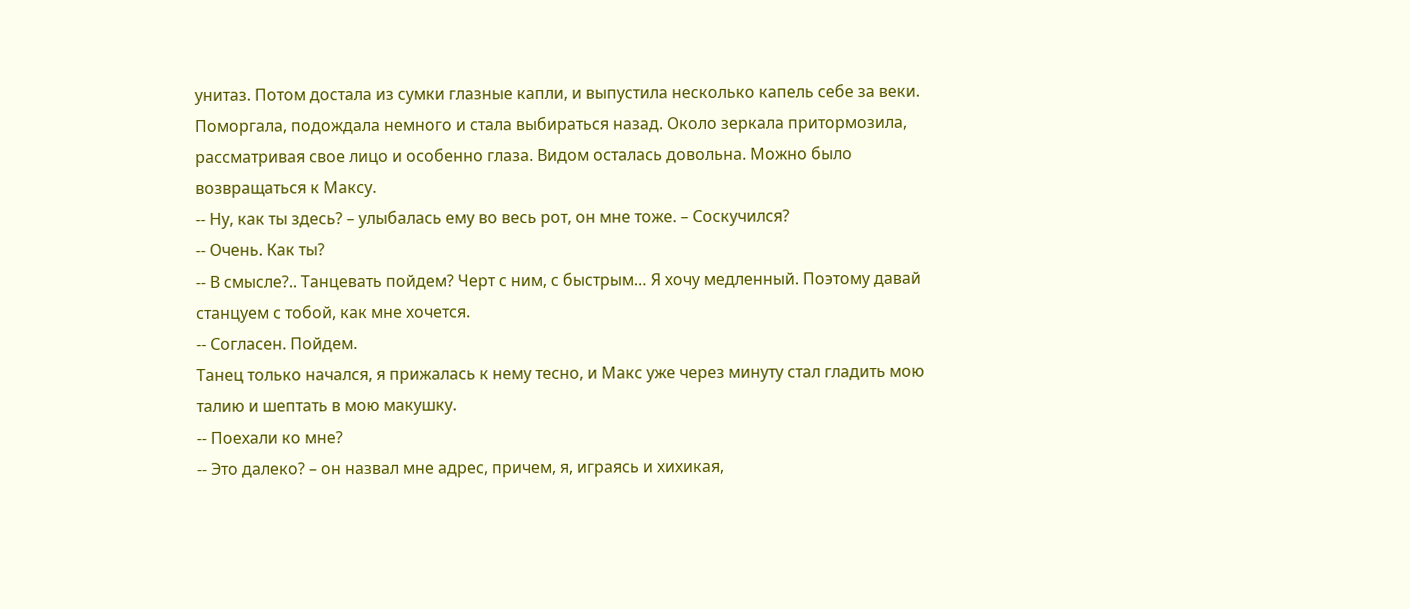унитаз. Потом достала из сумки глазные капли, и выпустила несколько капель себе за веки. Поморгала, подождала немного и стала выбираться назад. Около зеркала притормозила, рассматривая свое лицо и особенно глаза. Видом осталась довольна. Можно было возвращаться к Максу.
-- Ну, как ты здесь? – улыбалась ему во весь рот, он мне тоже. – Соскучился?
-- Очень. Как ты?
-- В смысле?.. Танцевать пойдем? Черт с ним, с быстрым… Я хочу медленный. Поэтому давай станцуем с тобой, как мне хочется.
-- Согласен. Пойдем.
Танец только начался, я прижалась к нему тесно, и Макс уже через минуту стал гладить мою талию и шептать в мою макушку.
-- Поехали ко мне?
-- Это далеко? – он назвал мне адрес, причем, я, играясь и хихикая,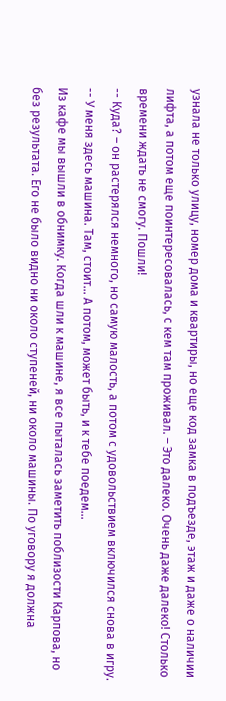узнала не только улицу, номер дома и квартиры, но еще код замка в подъезде, этаж и даже о наличии лифта, а потом еще поинтересовалась, с кем там проживал. – Это далеко. Очень даже далеко! Столько времени ждать не смогу. Пошли!
-- Куда? – он растерялся немного, но самую малость, а потом с удовольствием включился снова в игру.
-- У меня здесь машина. Там, стоит… А потом, может быть, и к тебе поедем…
Из кафе мы вышли в обнимку. Когда шли к машине, я все пыталась заметить поблизости Карпова, но без результата. Его не было видно ни около ступеней, ни около машины. По уговору я должна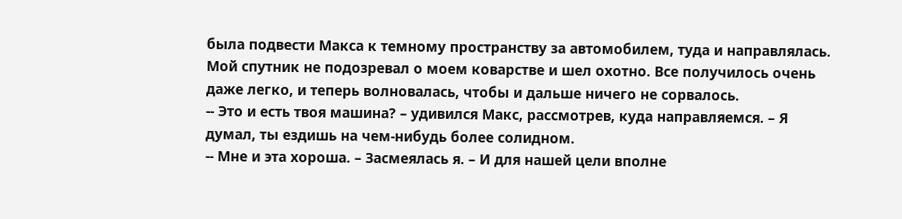была подвести Макса к темному пространству за автомобилем, туда и направлялась. Мой спутник не подозревал о моем коварстве и шел охотно. Все получилось очень даже легко, и теперь волновалась, чтобы и дальше ничего не сорвалось.
-- Это и есть твоя машина? – удивился Макс, рассмотрев, куда направляемся. – Я думал, ты ездишь на чем-нибудь более солидном.
-- Мне и эта хороша. – Засмеялась я. – И для нашей цели вполне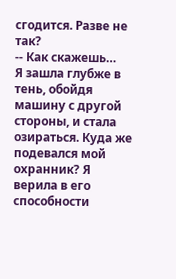сгодится. Разве не так?
-- Как скажешь…
Я зашла глубже в тень, обойдя машину с другой стороны, и стала озираться. Куда же подевался мой охранник? Я верила в его способности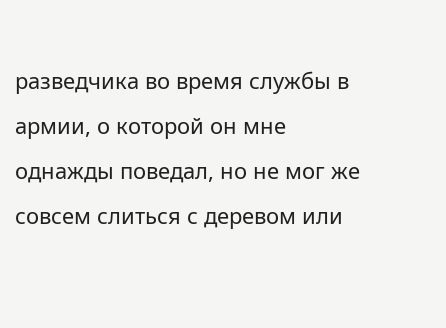разведчика во время службы в армии, о которой он мне однажды поведал, но не мог же совсем слиться с деревом или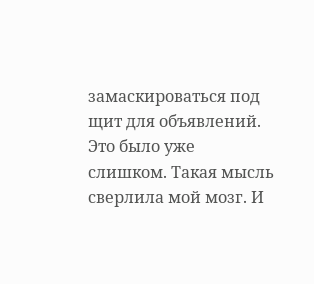замаскироваться под щит для объявлений. Это было уже слишком. Такая мысль сверлила мой мозг. И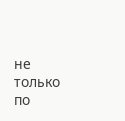не только по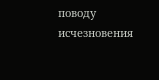поводу исчезновения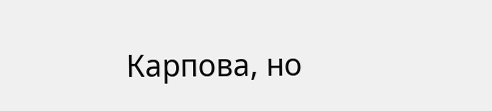Карпова, но